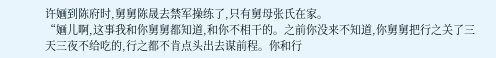许婳到陈府时,舅舅陈晟去禁军操练了,只有舅母张氏在家。
“婳儿啊,这事我和你舅舅都知道,和你不相干的。之前你没来不知道,你舅舅把行之关了三天三夜不给吃的,行之都不肯点头出去谋前程。你和行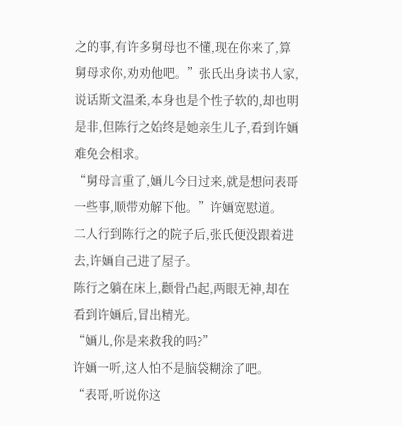之的事,有许多舅母也不懂,现在你来了,算舅母求你,劝劝他吧。”张氏出身读书人家,说话斯文温柔,本身也是个性子软的,却也明是非,但陈行之始终是她亲生儿子,看到许婳难免会相求。
“舅母言重了,婳儿今日过来,就是想问表哥一些事,顺带劝解下他。”许婳宽慰道。
二人行到陈行之的院子后,张氏便没跟着进去,许婳自己进了屋子。
陈行之躺在床上,颧骨凸起,两眼无神,却在看到许婳后,冒出精光。
“婳儿,你是来救我的吗?”
许婳一听,这人怕不是脑袋糊涂了吧。
“表哥,听说你这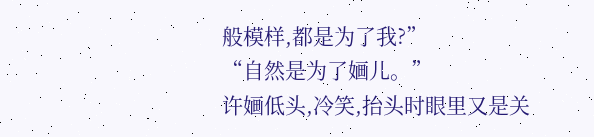般模样,都是为了我?”
“自然是为了婳儿。”
许婳低头,冷笑,抬头时眼里又是关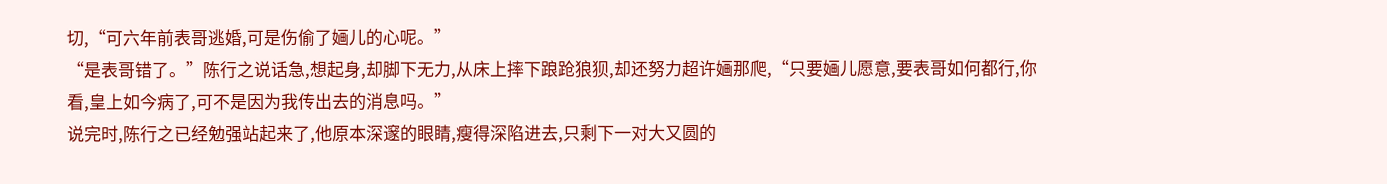切,“可六年前表哥逃婚,可是伤偷了婳儿的心呢。”
“是表哥错了。”陈行之说话急,想起身,却脚下无力,从床上摔下踉跄狼狈,却还努力超许婳那爬,“只要婳儿愿意,要表哥如何都行,你看,皇上如今病了,可不是因为我传出去的消息吗。”
说完时,陈行之已经勉强站起来了,他原本深邃的眼睛,瘦得深陷进去,只剩下一对大又圆的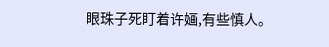眼珠子死盯着许婳,有些慎人。